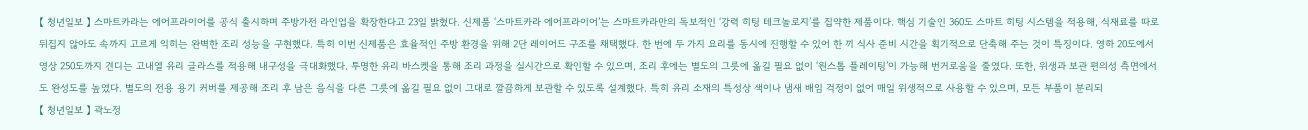【 청년일보 】 스마트카라는 에어프라이어를 공식 출시하며 주방가전 라인업을 확장한다고 23일 밝혔다. 신제품 ‘스마트카라 에어프라이어’는 스마트카라만의 독보적인 ‘강력 히팅 테크놀로지’를 집약한 제품이다. 핵심 기술인 360도 스마트 히팅 시스템을 적용해, 식재료를 따로 뒤집지 않아도 속까지 고르게 익히는 완벽한 조리 성능을 구현했다. 특히 이번 신제품은 효율적인 주방 환경을 위해 2단 레이어드 구조를 채택했다. 한 번에 두 가지 요리를 동시에 진행할 수 있어 한 끼 식사 준비 시간을 획기적으로 단축해 주는 것이 특징이다. 영하 20도에서 영상 250도까지 견디는 고내열 유리 글라스를 적용해 내구성을 극대화했다. 투명한 유리 바스켓을 통해 조리 과정을 실시간으로 확인할 수 있으며, 조리 후에는 별도의 그릇에 옮길 필요 없이 ‘원스톱 플레이팅’이 가능해 번거로움을 줄였다. 또한, 위생과 보관 편의성 측면에서도 완성도를 높였다. 별도의 전용 용기 커버를 제공해 조리 후 남은 음식을 다른 그릇에 옮길 필요 없이 그대로 깔끔하게 보관할 수 있도록 설계했다. 특히 유리 소재의 특성상 색이나 냄새 배임 걱정이 없어 매일 위생적으로 사용할 수 있으며, 모든 부품이 분리되
【 청년일보 】 곽노정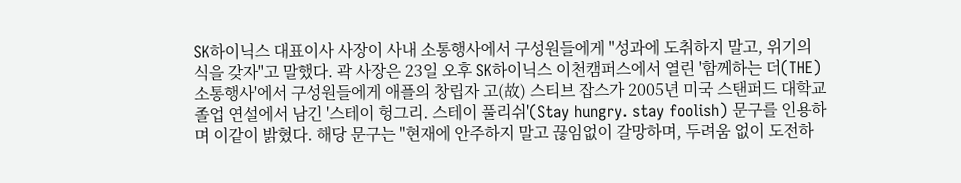SK하이닉스 대표이사 사장이 사내 소통행사에서 구성원들에게 "성과에 도취하지 말고, 위기의식을 갖자"고 말했다. 곽 사장은 23일 오후 SK하이닉스 이천캠퍼스에서 열린 '함께하는 더(THE) 소통행사'에서 구성원들에게 애플의 창립자 고(故) 스티브 잡스가 2005년 미국 스탠퍼드 대학교 졸업 연설에서 남긴 '스테이 헝그리. 스테이 풀리쉬'(Stay hungry. stay foolish) 문구를 인용하며 이같이 밝혔다. 해당 문구는 "현재에 안주하지 말고 끊임없이 갈망하며, 두려움 없이 도전하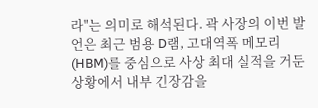라"는 의미로 해석된다. 곽 사장의 이번 발언은 최근 범용 D램, 고대역폭 메모리(HBM)를 중심으로 사상 최대 실적을 거둔 상황에서 내부 긴장감을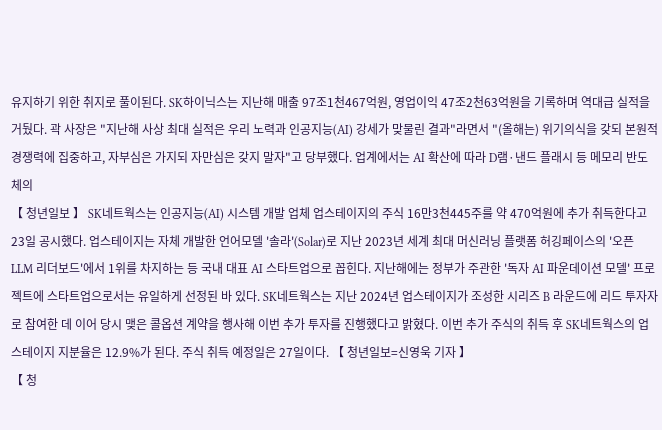유지하기 위한 취지로 풀이된다. SK하이닉스는 지난해 매출 97조1천467억원, 영업이익 47조2천63억원을 기록하며 역대급 실적을 거뒀다. 곽 사장은 "지난해 사상 최대 실적은 우리 노력과 인공지능(AI) 강세가 맞물린 결과"라면서 "(올해는) 위기의식을 갖되 본원적 경쟁력에 집중하고, 자부심은 가지되 자만심은 갖지 말자"고 당부했다. 업계에서는 AI 확산에 따라 D램·낸드 플래시 등 메모리 반도체의
【 청년일보 】 SK네트웍스는 인공지능(AI) 시스템 개발 업체 업스테이지의 주식 16만3천445주를 약 470억원에 추가 취득한다고 23일 공시했다. 업스테이지는 자체 개발한 언어모델 '솔라'(Solar)로 지난 2023년 세계 최대 머신러닝 플랫폼 허깅페이스의 '오픈 LLM 리더보드'에서 1위를 차지하는 등 국내 대표 AI 스타트업으로 꼽힌다. 지난해에는 정부가 주관한 '독자 AI 파운데이션 모델' 프로젝트에 스타트업으로서는 유일하게 선정된 바 있다. SK네트웍스는 지난 2024년 업스테이지가 조성한 시리즈 B 라운드에 리드 투자자로 참여한 데 이어 당시 맺은 콜옵션 계약을 행사해 이번 추가 투자를 진행했다고 밝혔다. 이번 추가 주식의 취득 후 SK네트웍스의 업스테이지 지분율은 12.9%가 된다. 주식 취득 예정일은 27일이다. 【 청년일보=신영욱 기자 】
【 청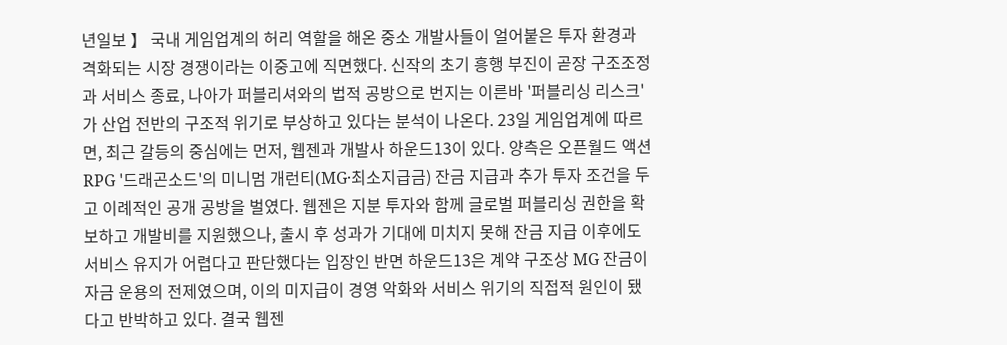년일보 】 국내 게임업계의 허리 역할을 해온 중소 개발사들이 얼어붙은 투자 환경과 격화되는 시장 경쟁이라는 이중고에 직면했다. 신작의 초기 흥행 부진이 곧장 구조조정과 서비스 종료, 나아가 퍼블리셔와의 법적 공방으로 번지는 이른바 '퍼블리싱 리스크'가 산업 전반의 구조적 위기로 부상하고 있다는 분석이 나온다. 23일 게임업계에 따르면, 최근 갈등의 중심에는 먼저, 웹젠과 개발사 하운드13이 있다. 양측은 오픈월드 액션 RPG '드래곤소드'의 미니멈 개런티(MG·최소지급금) 잔금 지급과 추가 투자 조건을 두고 이례적인 공개 공방을 벌였다. 웹젠은 지분 투자와 함께 글로벌 퍼블리싱 권한을 확보하고 개발비를 지원했으나, 출시 후 성과가 기대에 미치지 못해 잔금 지급 이후에도 서비스 유지가 어렵다고 판단했다는 입장인 반면 하운드13은 계약 구조상 MG 잔금이 자금 운용의 전제였으며, 이의 미지급이 경영 악화와 서비스 위기의 직접적 원인이 됐다고 반박하고 있다. 결국 웹젠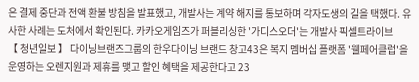은 결제 중단과 전액 환불 방침을 발표했고, 개발사는 계약 해지를 통보하며 각자도생의 길을 택했다. 유사한 사례는 도처에서 확인된다. 카카오게임즈가 퍼블리싱한 '가디스오더'는 개발사 픽셀트라이브
【 청년일보 】 다이닝브랜즈그룹의 한우다이닝 브랜드 창고43은 복지 멤버십 플랫폼 '웰페어클럽'을 운영하는 오렌지원과 제휴를 맺고 할인 혜택을 제공한다고 23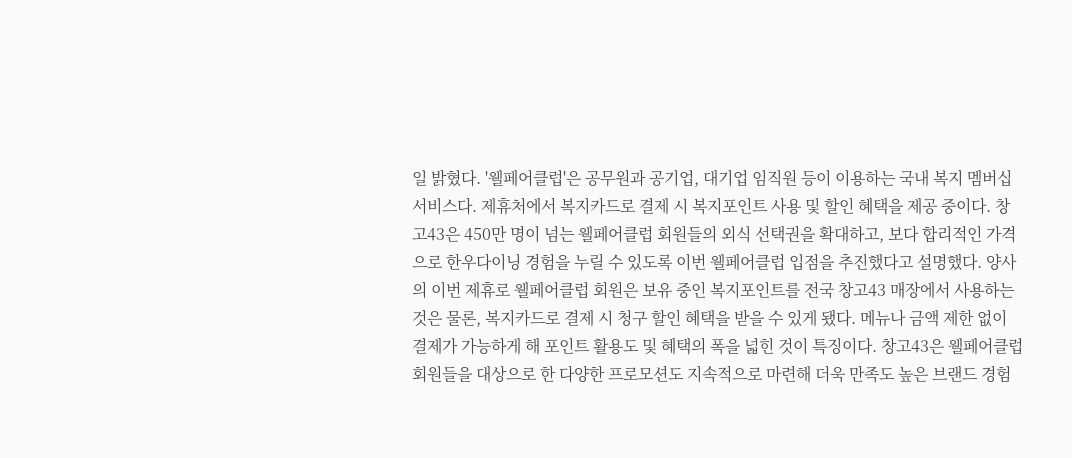일 밝혔다. '웰페어클럽'은 공무원과 공기업, 대기업 임직원 등이 이용하는 국내 복지 멤버십 서비스다. 제휴처에서 복지카드로 결제 시 복지포인트 사용 및 할인 혜택을 제공 중이다. 창고43은 450만 명이 넘는 웰페어클럽 회원들의 외식 선택권을 확대하고, 보다 합리적인 가격으로 한우다이닝 경험을 누릴 수 있도록 이번 웰페어클럽 입점을 추진했다고 설명했다. 양사의 이번 제휴로 웰페어클럽 회원은 보유 중인 복지포인트를 전국 창고43 매장에서 사용하는 것은 물론, 복지카드로 결제 시 청구 할인 혜택을 받을 수 있게 됐다. 메뉴나 금액 제한 없이 결제가 가능하게 해 포인트 활용도 및 혜택의 폭을 넓힌 것이 특징이다. 창고43은 웰페어클럽 회원들을 대상으로 한 다양한 프로모션도 지속적으로 마련해 더욱 만족도 높은 브랜드 경험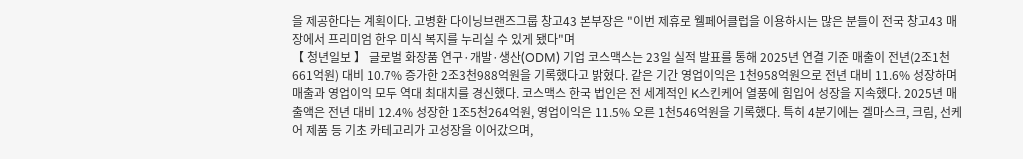을 제공한다는 계획이다. 고병환 다이닝브랜즈그룹 창고43 본부장은 "이번 제휴로 웰페어클럽을 이용하시는 많은 분들이 전국 창고43 매장에서 프리미엄 한우 미식 복지를 누리실 수 있게 됐다"며
【 청년일보 】 글로벌 화장품 연구·개발·생산(ODM) 기업 코스맥스는 23일 실적 발표를 통해 2025년 연결 기준 매출이 전년(2조1천661억원) 대비 10.7% 증가한 2조3천988억원을 기록했다고 밝혔다. 같은 기간 영업이익은 1천958억원으로 전년 대비 11.6% 성장하며 매출과 영업이익 모두 역대 최대치를 경신했다. 코스맥스 한국 법인은 전 세계적인 K스킨케어 열풍에 힘입어 성장을 지속했다. 2025년 매출액은 전년 대비 12.4% 성장한 1조5천264억원, 영업이익은 11.5% 오른 1천546억원을 기록했다. 특히 4분기에는 겔마스크, 크림, 선케어 제품 등 기초 카테고리가 고성장을 이어갔으며,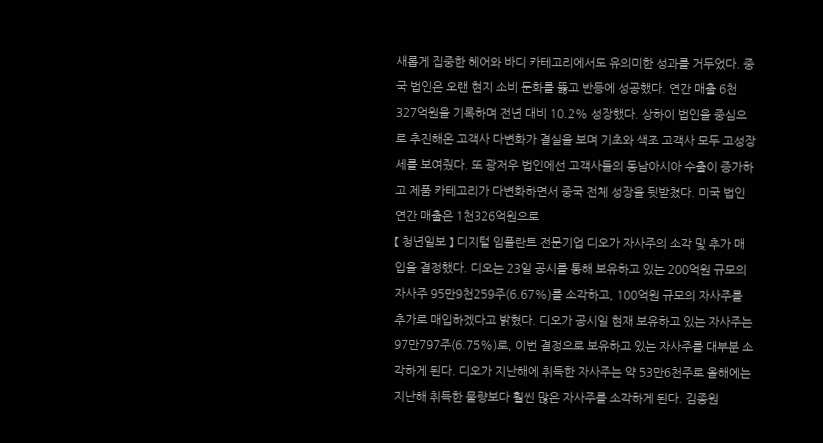새롭게 집중한 헤어와 바디 카테고리에서도 유의미한 성과를 거두었다. 중국 법인은 오랜 현지 소비 둔화를 뚫고 반등에 성공했다. 연간 매출 6천327억원을 기록하며 전년 대비 10.2% 성장했다. 상하이 법인을 중심으로 추진해온 고객사 다변화가 결실을 보며 기초와 색조 고객사 모두 고성장세를 보여줬다. 또 광저우 법인에선 고객사들의 동남아시아 수출이 증가하고 제품 카테고리가 다변화하면서 중국 전체 성장을 뒷받쳤다. 미국 법인 연간 매출은 1천326억원으로
【 청년일보 】 디지털 임플란트 전문기업 디오가 자사주의 소각 및 추가 매입을 결정했다. 디오는 23일 공시를 통해 보유하고 있는 200억원 규모의 자사주 95만9천259주(6.67%)를 소각하고, 100억원 규모의 자사주를 추가로 매입하겠다고 밝혔다. 디오가 공시일 현재 보유하고 있는 자사주는 97만797주(6.75%)로, 이번 결정으로 보유하고 있는 자사주를 대부분 소각하게 된다. 디오가 지난해에 취득한 자사주는 약 53만6천주로 올해에는 지난해 취득한 물량보다 훨씬 많은 자사주를 소각하게 된다. 김종원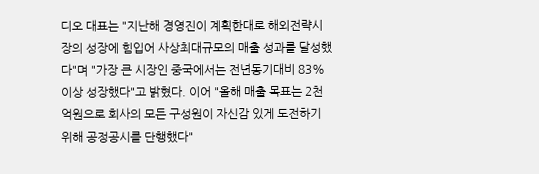디오 대표는 "지난해 경영진이 계획한대로 해외전략시장의 성장에 힘입어 사상최대규모의 매출 성과를 달성했다"며 "가장 큰 시장인 중국에서는 전년동기대비 83% 이상 성장했다"고 밝혔다. 이어 "올해 매출 목표는 2천억원으로 회사의 모든 구성원이 자신감 있게 도전하기 위해 공정공시를 단행했다"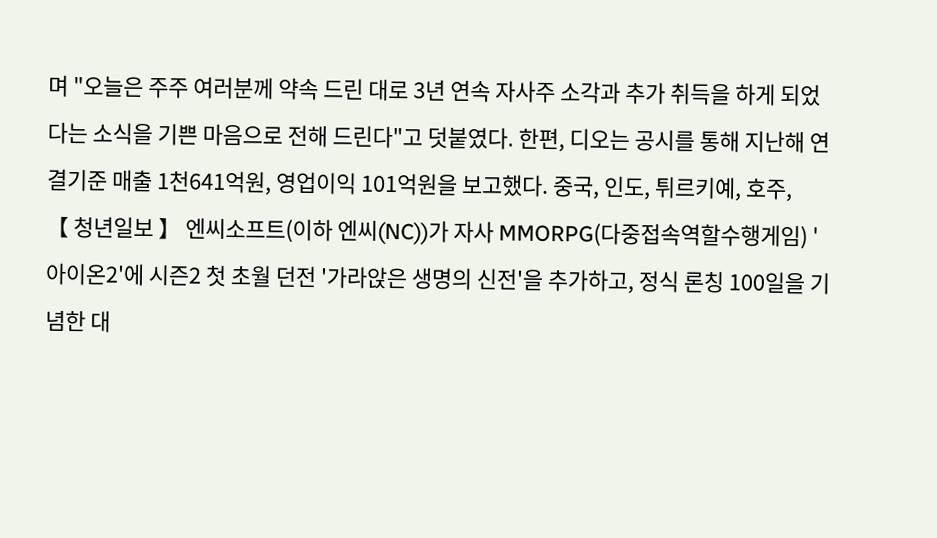며 "오늘은 주주 여러분께 약속 드린 대로 3년 연속 자사주 소각과 추가 취득을 하게 되었다는 소식을 기쁜 마음으로 전해 드린다"고 덧붙였다. 한편, 디오는 공시를 통해 지난해 연결기준 매출 1천641억원, 영업이익 101억원을 보고했다. 중국, 인도, 튀르키예, 호주,
【 청년일보 】 엔씨소프트(이하 엔씨(NC))가 자사 MMORPG(다중접속역할수행게임) '아이온2'에 시즌2 첫 초월 던전 '가라앉은 생명의 신전'을 추가하고, 정식 론칭 100일을 기념한 대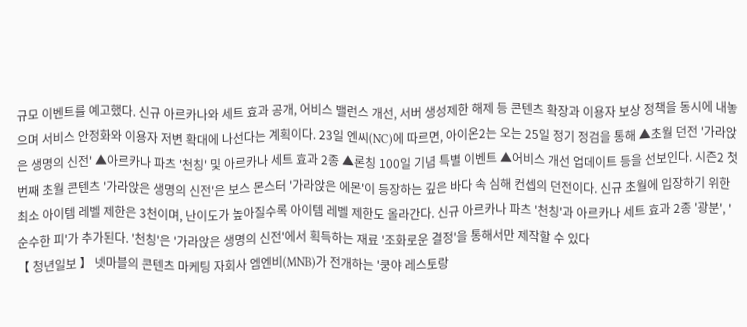규모 이벤트를 예고했다. 신규 아르카나와 세트 효과 공개, 어비스 밸런스 개선, 서버 생성제한 해제 등 콘텐츠 확장과 이용자 보상 정책을 동시에 내놓으며 서비스 안정화와 이용자 저변 확대에 나선다는 계획이다. 23일 엔씨(NC)에 따르면, 아이온2는 오는 25일 정기 정검을 통해 ▲초월 던전 '가라앉은 생명의 신전' ▲아르카나 파츠 '천칭' 및 아르카나 세트 효과 2종 ▲론칭 100일 기념 특별 이벤트 ▲어비스 개선 업데이트 등을 선보인다. 시즌2 첫 번째 초월 콘텐츠 '가라앉은 생명의 신전'은 보스 몬스터 '가라앉은 에몬'이 등장하는 깊은 바다 속 심해 컨셉의 던전이다. 신규 초월에 입장하기 위한 최소 아이템 레벨 제한은 3천이며, 난이도가 높아질수록 아이템 레벨 제한도 올라간다. 신규 아르카나 파츠 '천칭'과 아르카나 세트 효과 2종 '광분', '순수한 피'가 추가된다. '천칭'은 '가라앉은 생명의 신전'에서 획득하는 재료 '조화로운 결정'을 통해서만 제작할 수 있다
【 청년일보 】 넷마블의 콘텐츠 마케팅 자회사 엠엔비(MNB)가 전개하는 '쿵야 레스토랑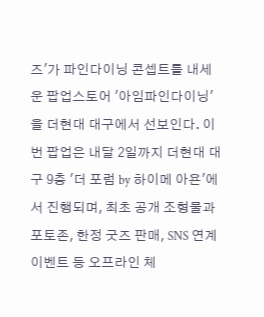즈'가 파인다이닝 콘셉트를 내세운 팝업스토어 '아임파인다이닝'을 더현대 대구에서 선보인다. 이번 팝업은 내달 2일까지 더현대 대구 9층 '더 포럼 by 하이메 아욘'에서 진행되며, 최초 공개 조형물과 포토존, 한정 굿즈 판매, SNS 연계 이벤트 등 오프라인 체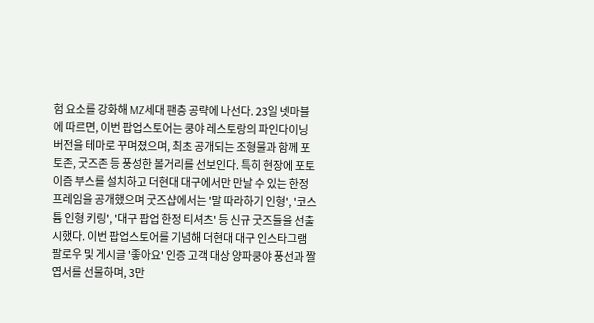험 요소를 강화해 MZ세대 팬층 공략에 나선다. 23일 넷마블에 따르면, 이번 팝업스토어는 쿵야 레스토랑의 파인다이닝 버전을 테마로 꾸며졌으며, 최초 공개되는 조형물과 함께 포토존, 굿즈존 등 풍성한 볼거리를 선보인다. 특히 현장에 포토이즘 부스를 설치하고 더현대 대구에서만 만날 수 있는 한정 프레임을 공개했으며 굿즈샵에서는 '말 따라하기 인형', '코스튬 인형 키링', '대구 팝업 한정 티셔츠' 등 신규 굿즈들을 선출시했다. 이번 팝업스토어를 기념해 더현대 대구 인스타그램 팔로우 및 게시글 '좋아요' 인증 고객 대상 양파쿵야 풍선과 짤엽서를 선물하며, 3만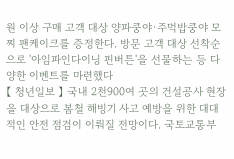원 이상 구매 고객 대상 양파쿵야·주먹밥쿵야 모찌 팬케이크를 증정한다. 방문 고객 대상 선착순으로 '아임파인다이닝 핀버튼'을 선물하는 등 다양한 이벤트를 마련했다
【 청년일보 】 국내 2천900여 곳의 건설공사 현장을 대상으로 봄철 해빙기 사고 예방을 위한 대대적인 안전 점검이 이뤄질 전망이다. 국토교통부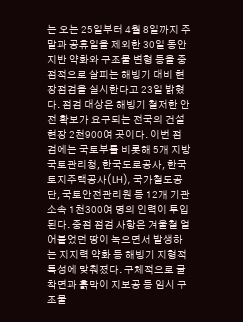는 오는 25일부터 4월 8일까지 주말과 공휴일을 제외한 30일 동안 지반 약화와 구조물 변형 등을 중점적으로 살피는 해빙기 대비 현장점검을 실시한다고 23일 밝혔다. 점검 대상은 해빙기 철저한 안전 확보가 요구되는 전국의 건설 현장 2천900여 곳이다. 이번 점검에는 국토부를 비롯해 5개 지방국토관리청, 한국도로공사, 한국토지주택공사(LH), 국가철도공단, 국토안전관리원 등 12개 기관 소속 1천300여 명의 인력이 투입된다. 중점 점검 사항은 겨울철 얼어붙었던 땅이 녹으면서 발생하는 지지력 약화 등 해빙기 지형적 특성에 맞춰졌다. 구체적으로 굴착면과 흙막이 지보공 등 임시 구조물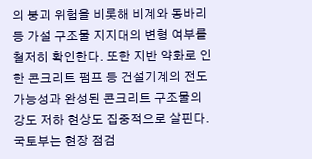의 붕괴 위험을 비롯해 비계와 동바리 등 가설 구조물 지지대의 변형 여부를 철저히 확인한다. 또한 지반 약화로 인한 콘크리트 펌프 등 건설기계의 전도 가능성과 완성된 콘크리트 구조물의 강도 저하 현상도 집중적으로 살핀다. 국토부는 현장 점검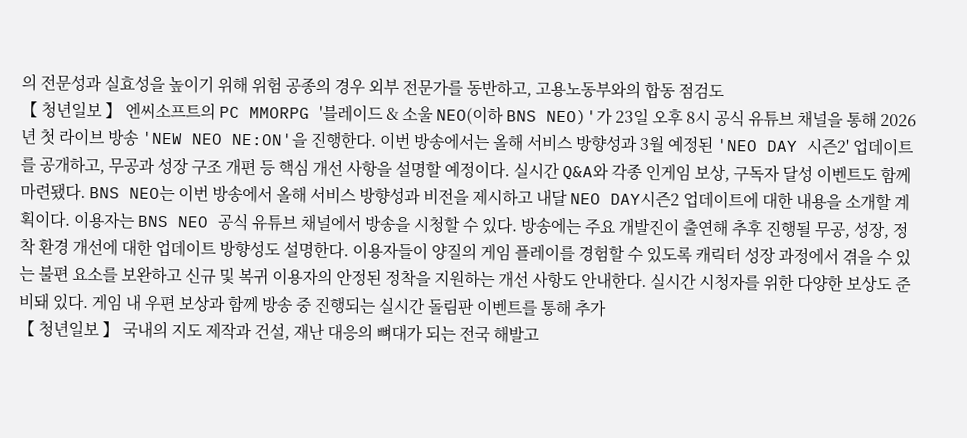의 전문성과 실효성을 높이기 위해 위험 공종의 경우 외부 전문가를 동반하고, 고용노동부와의 합동 점검도
【 청년일보 】 엔씨소프트의 PC MMORPG '블레이드 & 소울 NEO(이하 BNS NEO)'가 23일 오후 8시 공식 유튜브 채널을 통해 2026년 첫 라이브 방송 'NEW NEO NE:ON'을 진행한다. 이번 방송에서는 올해 서비스 방향성과 3월 예정된 'NEO DAY 시즌2' 업데이트를 공개하고, 무공과 성장 구조 개편 등 핵심 개선 사항을 설명할 예정이다. 실시간 Q&A와 각종 인게임 보상, 구독자 달성 이벤트도 함께 마련됐다. BNS NEO는 이번 방송에서 올해 서비스 방향성과 비전을 제시하고 내달 NEO DAY시즌2 업데이트에 대한 내용을 소개할 계획이다. 이용자는 BNS NEO 공식 유튜브 채널에서 방송을 시청할 수 있다. 방송에는 주요 개발진이 출연해 추후 진행될 무공, 성장, 정착 환경 개선에 대한 업데이트 방향성도 설명한다. 이용자들이 양질의 게임 플레이를 경험할 수 있도록 캐릭터 성장 과정에서 겪을 수 있는 불편 요소를 보완하고 신규 및 복귀 이용자의 안정된 정착을 지원하는 개선 사항도 안내한다. 실시간 시청자를 위한 다양한 보상도 준비돼 있다. 게임 내 우편 보상과 함께 방송 중 진행되는 실시간 돌림판 이벤트를 통해 추가
【 청년일보 】 국내의 지도 제작과 건설, 재난 대응의 뼈대가 되는 전국 해발고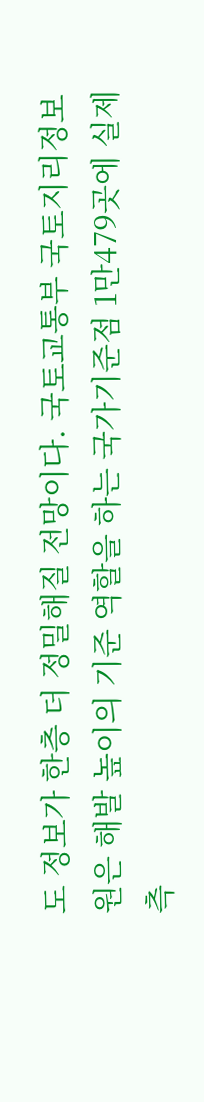도 정보가 한층 더 정밀해질 전망이다. 국토교통부 국토지리정보원은 해발 높이의 기준 역할을 하는 국가기준점 1만479곳에 실제 측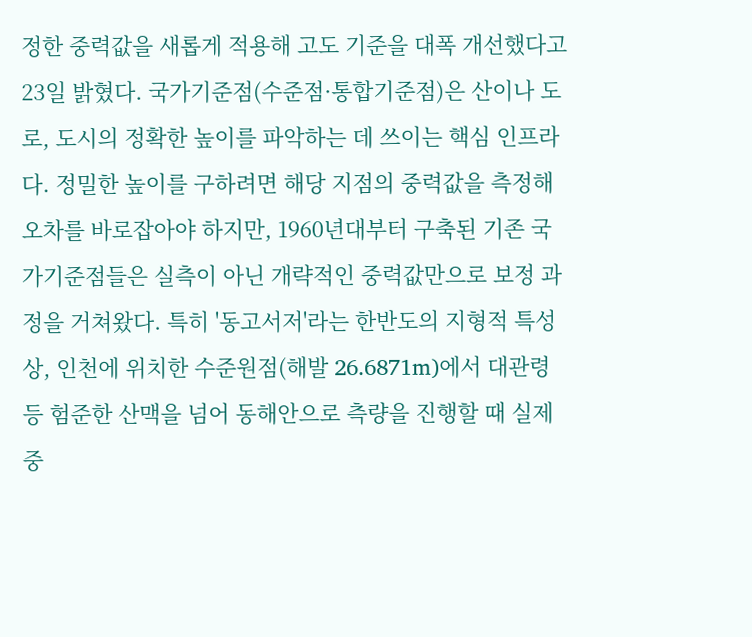정한 중력값을 새롭게 적용해 고도 기준을 대폭 개선했다고 23일 밝혔다. 국가기준점(수준점·통합기준점)은 산이나 도로, 도시의 정확한 높이를 파악하는 데 쓰이는 핵심 인프라다. 정밀한 높이를 구하려면 해당 지점의 중력값을 측정해 오차를 바로잡아야 하지만, 1960년대부터 구축된 기존 국가기준점들은 실측이 아닌 개략적인 중력값만으로 보정 과정을 거쳐왔다. 특히 '동고서저'라는 한반도의 지형적 특성상, 인천에 위치한 수준원점(해발 26.6871m)에서 대관령 등 험준한 산맥을 넘어 동해안으로 측량을 진행할 때 실제 중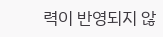력이 반영되지 않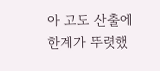아 고도 산출에 한계가 뚜렷했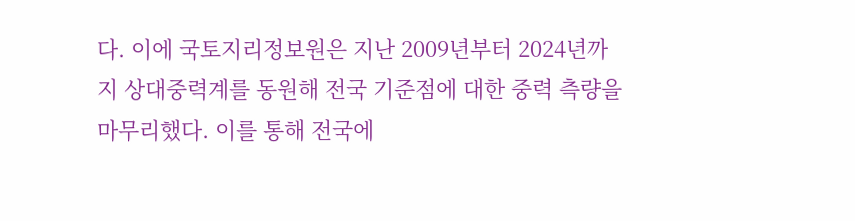다. 이에 국토지리정보원은 지난 2009년부터 2024년까지 상대중력계를 동원해 전국 기준점에 대한 중력 측량을 마무리했다. 이를 통해 전국에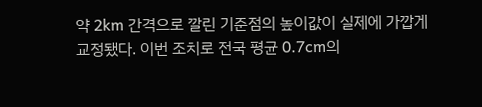약 2km 간격으로 깔린 기준점의 높이값이 실제에 가깝게 교정됐다. 이번 조치로 전국 평균 0.7cm의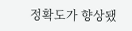정확도가 향상됐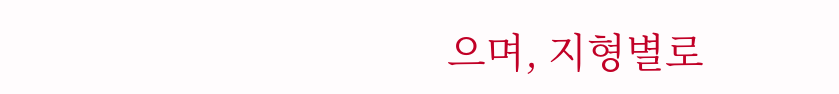으며, 지형별로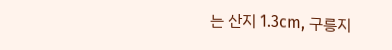는 산지 1.3cm, 구릉지